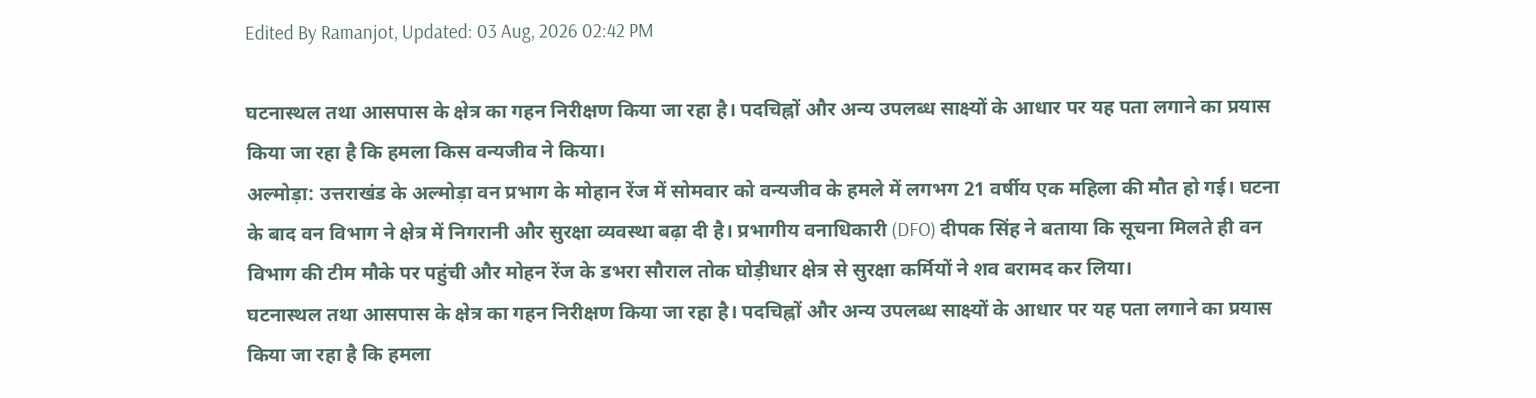Edited By Ramanjot, Updated: 03 Aug, 2026 02:42 PM

घटनास्थल तथा आसपास के क्षेत्र का गहन निरीक्षण किया जा रहा है। पदचिह्नों और अन्य उपलब्ध साक्ष्यों के आधार पर यह पता लगाने का प्रयास किया जा रहा है कि हमला किस वन्यजीव ने किया।
अल्मोड़ा: उत्तराखंड के अल्मोड़ा वन प्रभाग के मोहान रेंज में सोमवार को वन्यजीव के हमले में लगभग 21 वर्षीय एक महिला की मौत हो गई। घटना के बाद वन विभाग ने क्षेत्र में निगरानी और सुरक्षा व्यवस्था बढ़ा दी है। प्रभागीय वनाधिकारी (DFO) दीपक सिंह ने बताया कि सूचना मिलते ही वन विभाग की टीम मौके पर पहुंची और मोहन रेंज के डभरा सौराल तोक घोड़ीधार क्षेत्र से सुरक्षा कर्मियों ने शव बरामद कर लिया।
घटनास्थल तथा आसपास के क्षेत्र का गहन निरीक्षण किया जा रहा है। पदचिह्नों और अन्य उपलब्ध साक्ष्यों के आधार पर यह पता लगाने का प्रयास किया जा रहा है कि हमला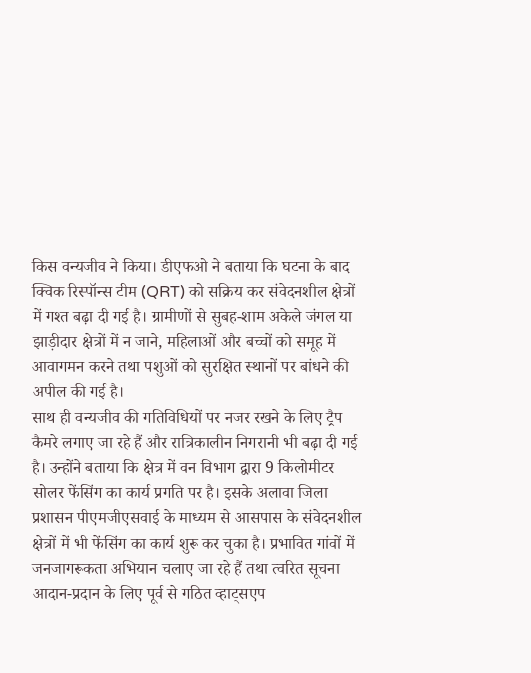किस वन्यजीव ने किया। डीएफओ ने बताया कि घटना के बाद क्विक रिस्पॉन्स टीम (QRT) को सक्रिय कर संवेदनशील क्षेत्रों में गश्त बढ़ा दी गई है। ग्रामीणों से सुबह-शाम अकेले जंगल या झाड़ीदार क्षेत्रों में न जाने, महिलाओं और बच्चों को समूह में आवागमन करने तथा पशुओं को सुरक्षित स्थानों पर बांधने की अपील की गई है।
साथ ही वन्यजीव की गतिविधियों पर नजर रखने के लिए ट्रैप कैमरे लगाए जा रहे हैं और रात्रिकालीन निगरानी भी बढ़ा दी गई है। उन्होंने बताया कि क्षेत्र में वन विभाग द्वारा 9 किलोमीटर सोलर फेंसिंग का कार्य प्रगति पर है। इसके अलावा जिला प्रशासन पीएमजीएसवाई के माध्यम से आसपास के संवेदनशील क्षेत्रों में भी फेंसिंग का कार्य शुरू कर चुका है। प्रभावित गांवों में जनजागरूकता अभियान चलाए जा रहे हैं तथा त्वरित सूचना आदान-प्रदान के लिए पूर्व से गठित व्हाट्सएप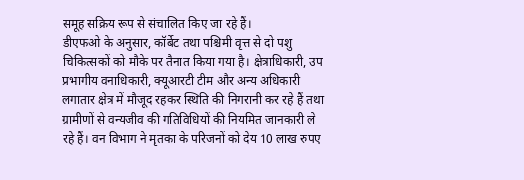समूह सक्रिय रूप से संचालित किए जा रहे हैं।
डीएफओ के अनुसार, कॉर्बेट तथा पश्चिमी वृत्त से दो पशु चिकित्सकों को मौके पर तैनात किया गया है। क्षेत्राधिकारी, उप प्रभागीय वनाधिकारी, क्यूआरटी टीम और अन्य अधिकारी लगातार क्षेत्र में मौजूद रहकर स्थिति की निगरानी कर रहे हैं तथा ग्रामीणों से वन्यजीव की गतिविधियों की नियमित जानकारी ले रहे हैं। वन विभाग ने मृतका के परिजनों को देय 10 लाख रुपए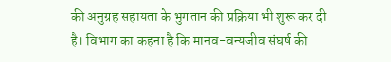की अनुग्रह सहायता के भुगतान की प्रक्रिया भी शुरू कर दी है। विभाग का कहना है कि मानव-वन्यजीव संघर्ष की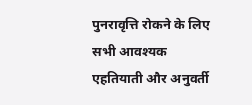पुनरावृत्ति रोकने के लिए सभी आवश्यक एहतियाती और अनुवर्ती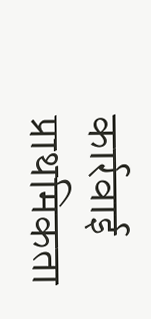कार्रवाई प्राथमिकता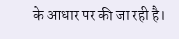के आधार पर की जा रही है।